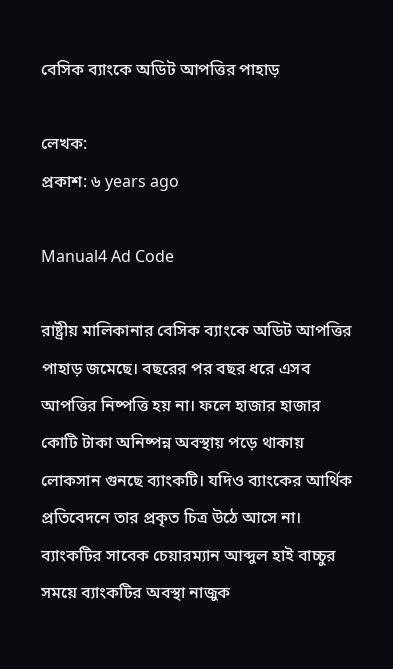বেসিক ব্যাংকে অডিট আপত্তির পাহাড়

লেখক:
প্রকাশ: ৬ years ago

Manual4 Ad Code

রাষ্ট্রীয় মালিকানার বেসিক ব্যাংকে অডিট আপত্তির পাহাড় জমেছে। বছরের পর বছর ধরে এসব আপত্তির নিষ্পত্তি হয় না। ফলে হাজার হাজার কোটি টাকা অনিষ্পন্ন অবস্থায় পড়ে থাকায় লোকসান গুনছে ব্যাংকটি। যদিও ব্যাংকের আর্থিক প্রতিবেদনে তার প্রকৃত চিত্র উঠে আসে না। ব্যাংকটির সাবেক চেয়ারম্যান আব্দুল হাই বাচ্চুর সময়ে ব্যাংকটির অবস্থা নাজুক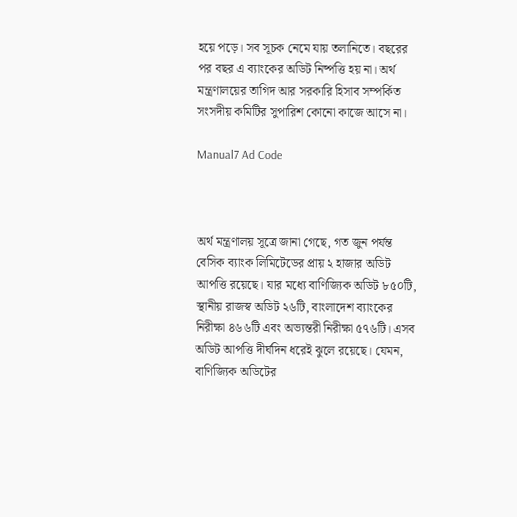হয়ে পড়ে। সব সূচক নেমে যায় তলানিতে। বছরের পর বছর এ ব্যাংকের অডিট নিষ্পত্তি হয় না। অর্থ মন্ত্রণালয়ের তাগিদ আর সরকারি হিসাব সম্পর্কিত সংসদীয় কমিটির সুপারিশ কোনো কাজে আসে না।

Manual7 Ad Code



অর্থ মন্ত্রণালয় সূত্রে জানা গেছে, গত জুন পর্যন্ত বেসিক ব্যাংক লিমিটেডের প্রায় ২ হাজার অডিট আপত্তি রয়েছে। যার মধ্যে বাণিজ্যিক অডিট ৮৫০টি, স্থানীয় রাজস্ব অডিট ২৬টি, বাংলাদেশ ব্যাংকের নিরীক্ষা ৪৬৬টি এবং অভ্যন্তরী নিরীক্ষা ৫৭৬টি। এসব অডিট আপত্তি দীর্ঘদিন ধরেই ঝুলে রয়েছে। যেমন, বাণিজ্যিক অডিটের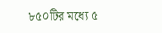৮৫০টির মধ্যে ৫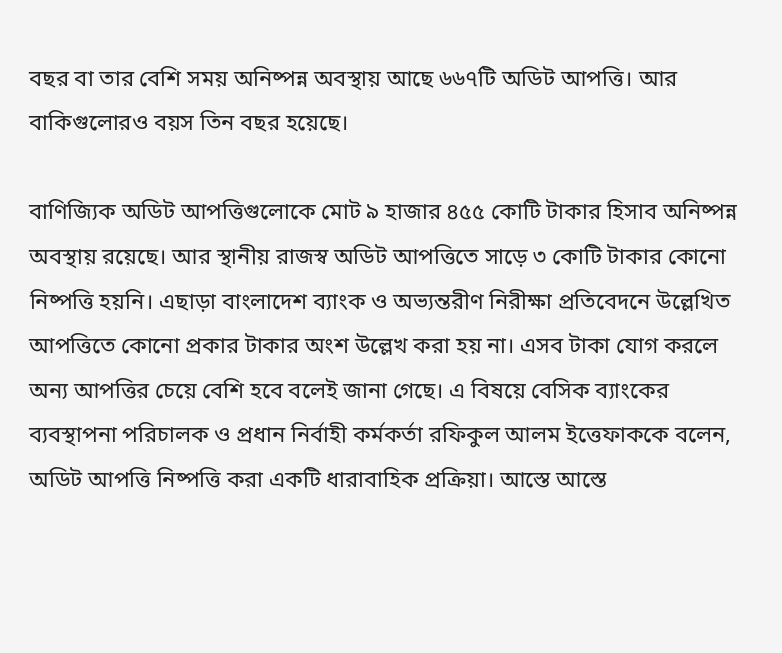বছর বা তার বেশি সময় অনিষ্পন্ন অবস্থায় আছে ৬৬৭টি অডিট আপত্তি। আর বাকিগুলোরও বয়স তিন বছর হয়েছে।

বাণিজ্যিক অডিট আপত্তিগুলোকে মোট ৯ হাজার ৪৫৫ কোটি টাকার হিসাব অনিষ্পন্ন অবস্থায় রয়েছে। আর স্থানীয় রাজস্ব অডিট আপত্তিতে সাড়ে ৩ কোটি টাকার কোনো নিষ্পত্তি হয়নি। এছাড়া বাংলাদেশ ব্যাংক ও অভ্যন্তরীণ নিরীক্ষা প্রতিবেদনে উল্লেখিত আপত্তিতে কোনো প্রকার টাকার অংশ উল্লেখ করা হয় না। এসব টাকা যোগ করলে অন্য আপত্তির চেয়ে বেশি হবে বলেই জানা গেছে। এ বিষয়ে বেসিক ব্যাংকের ব্যবস্থাপনা পরিচালক ও প্রধান নির্বাহী কর্মকর্তা রফিকুল আলম ইত্তেফাককে বলেন, অডিট আপত্তি নিষ্পত্তি করা একটি ধারাবাহিক প্রক্রিয়া। আস্তে আস্তে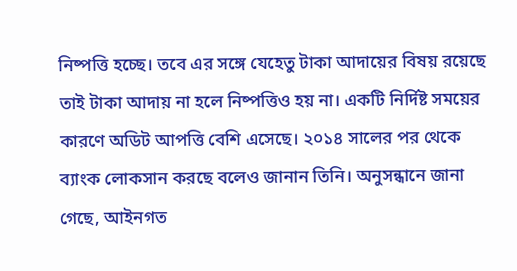নিষ্পত্তি হচ্ছে। তবে এর সঙ্গে যেহেতু টাকা আদায়ের বিষয় রয়েছে তাই টাকা আদায় না হলে নিষ্পত্তিও হয় না। একটি নির্দিষ্ট সময়ের কারণে অডিট আপত্তি বেশি এসেছে। ২০১৪ সালের পর থেকে ব্যাংক লোকসান করছে বলেও জানান তিনি। অনুসন্ধানে জানা গেছে, আইনগত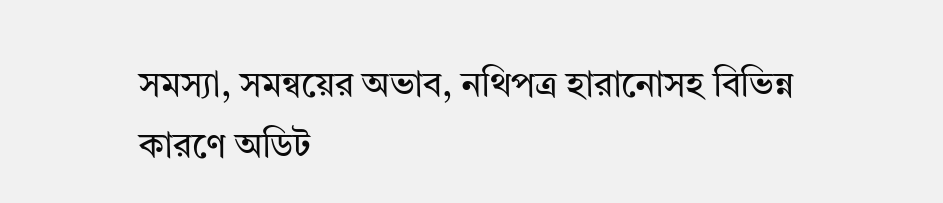সমস্যা, সমন্বয়ের অভাব, নথিপত্র হারানোসহ বিভিন্ন কারণে অডিট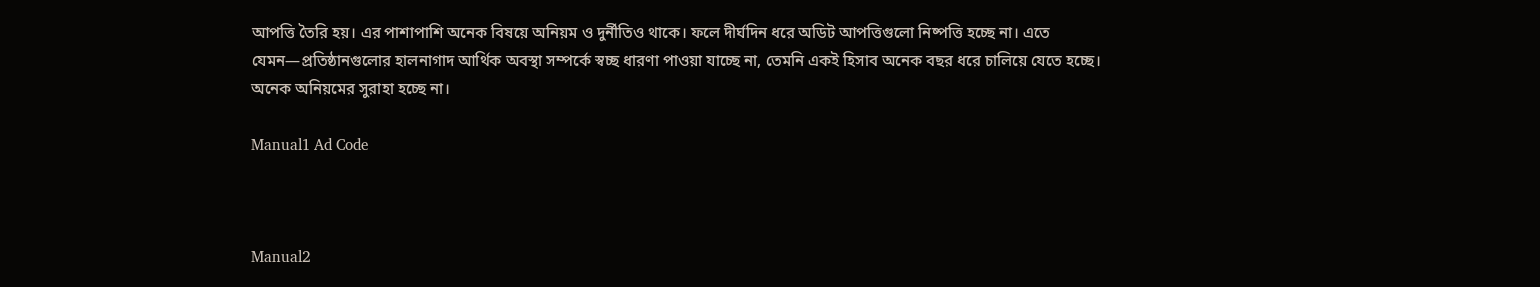আপত্তি তৈরি হয়। এর পাশাপাশি অনেক বিষয়ে অনিয়ম ও দুর্নীতিও থাকে। ফলে দীর্ঘদিন ধরে অডিট আপত্তিগুলো নিষ্পত্তি হচ্ছে না। এতে যেমন—প্রতিষ্ঠানগুলোর হালনাগাদ আর্থিক অবস্থা সম্পর্কে স্বচ্ছ ধারণা পাওয়া যাচ্ছে না, তেমনি একই হিসাব অনেক বছর ধরে চালিয়ে যেতে হচ্ছে। অনেক অনিয়মের সুরাহা হচ্ছে না।

Manual1 Ad Code



Manual2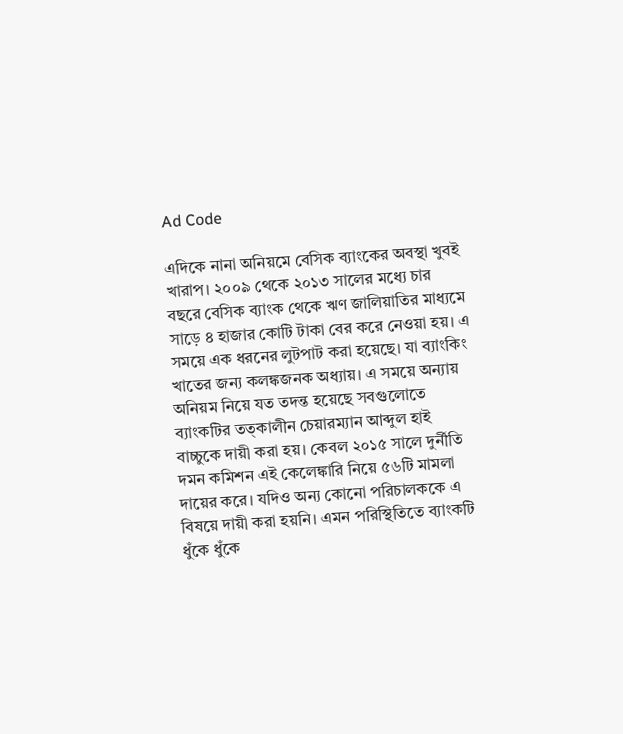Ad Code

এদিকে নানা অনিয়মে বেসিক ব্যাংকের অবস্থা খুবই খারাপ। ২০০৯ থেকে ২০১৩ সালের মধ্যে চার বছরে বেসিক ব্যাংক থেকে ঋণ জালিয়াতির মাধ্যমে সাড়ে ৪ হাজার কোটি টাকা বের করে নেওয়া হয়। এ সময়ে এক ধরনের লুটপাট করা হয়েছে। যা ব্যাংকিং খাতের জন্য কলঙ্কজনক অধ্যায়। এ সময়ে অন্যায় অনিয়ম নিয়ে যত তদন্ত হয়েছে সবগুলোতে ব্যাংকটির তত্কালীন চেয়ারম্যান আব্দুল হাই বাচ্চুকে দায়ী করা হয়। কেবল ২০১৫ সালে দুর্নীতি দমন কমিশন এই কেলেঙ্কারি নিয়ে ৫৬টি মামলা দায়ের করে। যদিও অন্য কোনো পরিচালককে এ বিষয়ে দায়ী করা হয়নি। এমন পরিস্থিতিতে ব্যাংকটি ধুঁকে ধুঁকে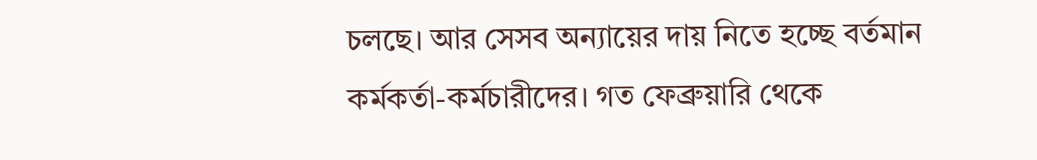চলছে। আর সেসব অন্যায়ের দায় নিতে হচ্ছে বর্তমান কর্মকর্তা-কর্মচারীদের। গত ফেব্রুয়ারি থেকে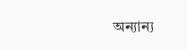অন্যান্য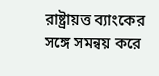রাষ্ট্রায়ত্ত ব্যাংকের সঙ্গে সমন্বয় করে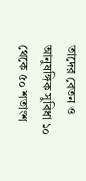তাদের বেতন ও আনুষঙ্গিক সুবিধা ১০ থেকে ৫০ শতাংশ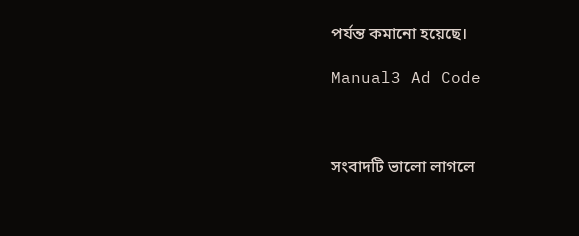পর্যন্ত কমানো হয়েছে।

Manual3 Ad Code



সংবাদটি ভালো লাগলে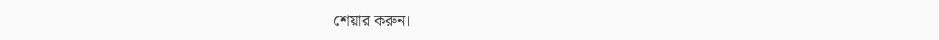শেয়ার করুন।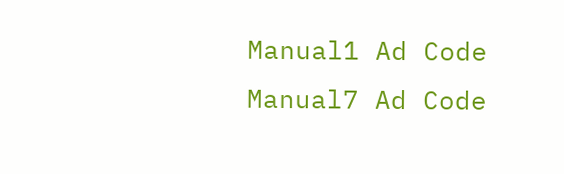Manual1 Ad Code
Manual7 Ad Code